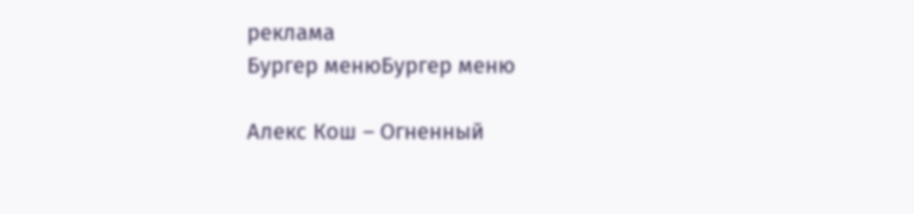реклама
Бургер менюБургер меню

Алекс Кош – Огненный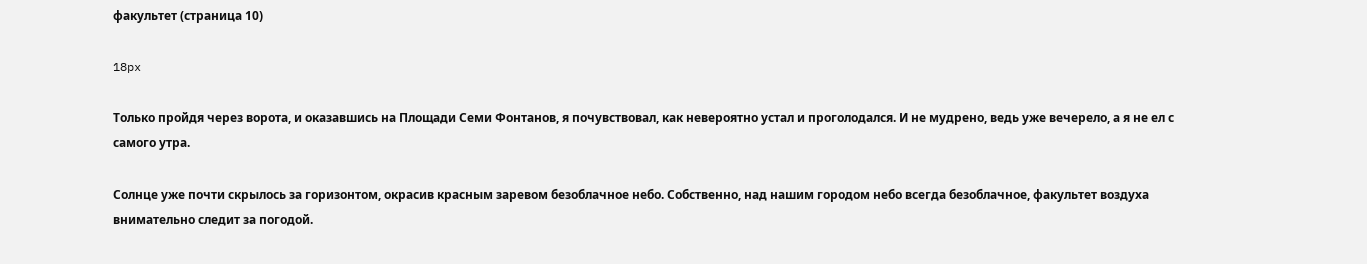факультет (страница 10)

18px

Только пройдя через ворота, и оказавшись на Площади Семи Фонтанов, я почувствовал, как невероятно устал и проголодался. И не мудрено, ведь уже вечерело, а я не ел с самого утра.

Солнце уже почти скрылось за горизонтом, окрасив красным заревом безоблачное небо. Собственно, над нашим городом небо всегда безоблачное, факультет воздуха внимательно следит за погодой.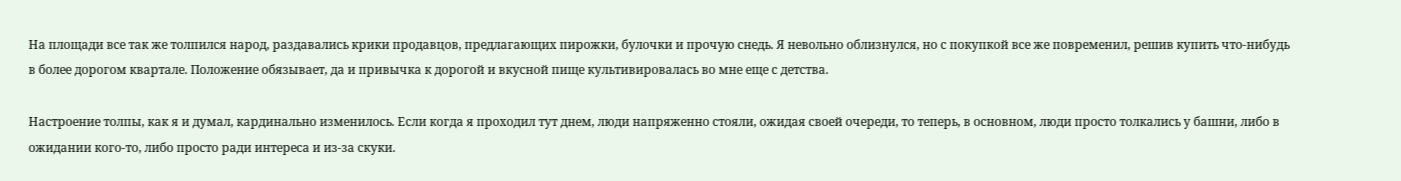На площади все так же толпился народ, раздавались крики продавцов, предлагающих пирожки, булочки и прочую снедь. Я невольно облизнулся, но с покупкой все же повременил, решив купить что-нибудь в более дорогом квартале. Положение обязывает, да и привычка к дорогой и вкусной пище культивировалась во мне еще с детства.

Настроение толпы, как я и думал, кардинально изменилось. Если когда я проходил тут днем, люди напряженно стояли, ожидая своей очереди, то теперь, в основном, люди просто толкались у башни, либо в ожидании кого-то, либо просто ради интереса и из-за скуки.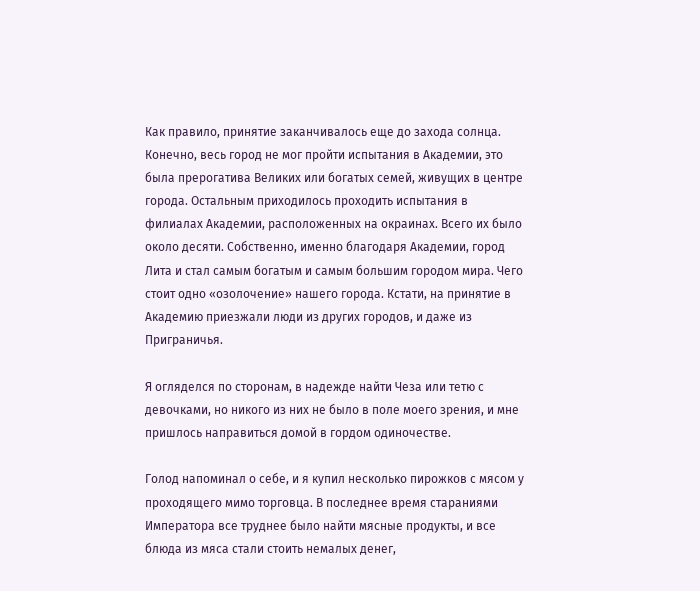Как правило, принятие заканчивалось еще до захода солнца. Конечно, весь город не мог пройти испытания в Академии, это была прерогатива Великих или богатых семей, живущих в центре города. Остальным приходилось проходить испытания в филиалах Академии, расположенных на окраинах. Всего их было около десяти. Собственно, именно благодаря Академии, город Лита и стал самым богатым и самым большим городом мира. Чего стоит одно «озолочение» нашего города. Кстати, на принятие в Академию приезжали люди из других городов, и даже из Приграничья.

Я огляделся по сторонам, в надежде найти Чеза или тетю с девочками, но никого из них не было в поле моего зрения, и мне пришлось направиться домой в гордом одиночестве.

Голод напоминал о себе, и я купил несколько пирожков с мясом у проходящего мимо торговца. В последнее время стараниями Императора все труднее было найти мясные продукты, и все блюда из мяса стали стоить немалых денег,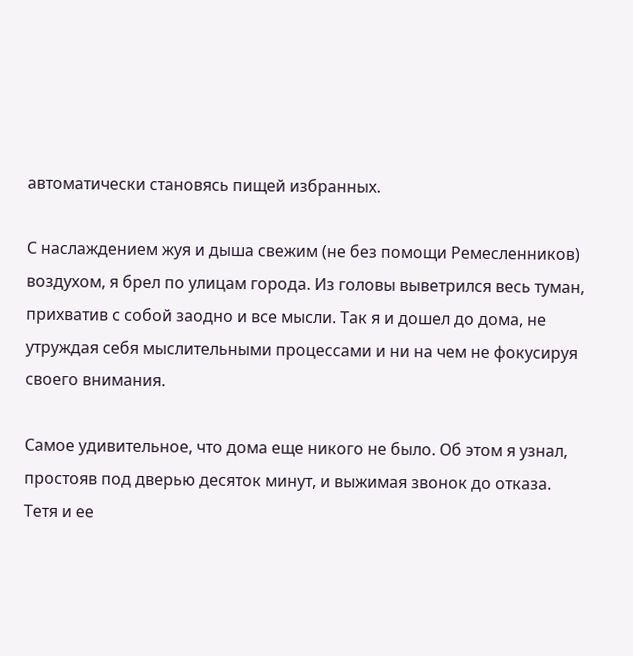автоматически становясь пищей избранных.

С наслаждением жуя и дыша свежим (не без помощи Ремесленников) воздухом, я брел по улицам города. Из головы выветрился весь туман, прихватив с собой заодно и все мысли. Так я и дошел до дома, не утруждая себя мыслительными процессами и ни на чем не фокусируя своего внимания.

Самое удивительное, что дома еще никого не было. Об этом я узнал, простояв под дверью десяток минут, и выжимая звонок до отказа. Тетя и ее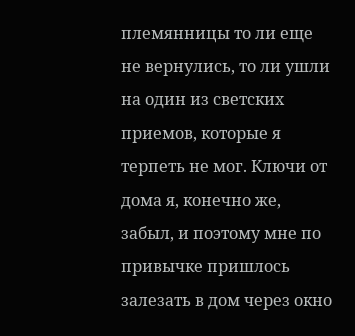племянницы то ли еще не вернулись, то ли ушли на один из светских приемов, которые я терпеть не мог. Ключи от дома я, конечно же, забыл, и поэтому мне по привычке пришлось залезать в дом через окно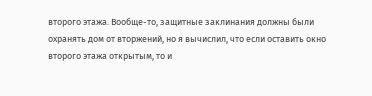второго этажа. Вообще-то, защитные заклинания должны были охранять дом от вторжений, но я вычислил, что если оставить окно второго этажа открытым, то и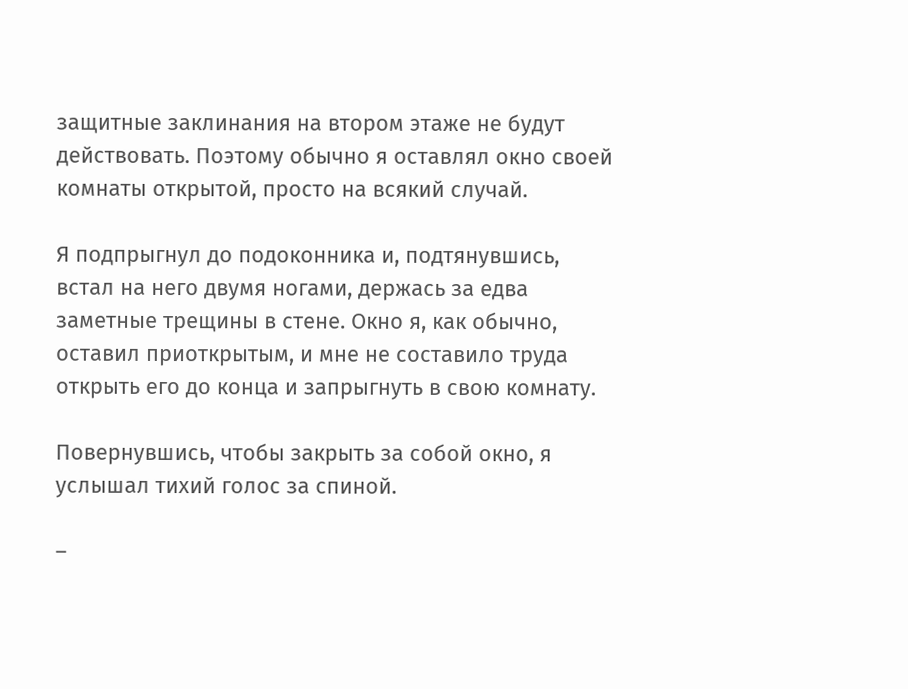защитные заклинания на втором этаже не будут действовать. Поэтому обычно я оставлял окно своей комнаты открытой, просто на всякий случай.

Я подпрыгнул до подоконника и, подтянувшись, встал на него двумя ногами, держась за едва заметные трещины в стене. Окно я, как обычно, оставил приоткрытым, и мне не составило труда открыть его до конца и запрыгнуть в свою комнату.

Повернувшись, чтобы закрыть за собой окно, я услышал тихий голос за спиной.

–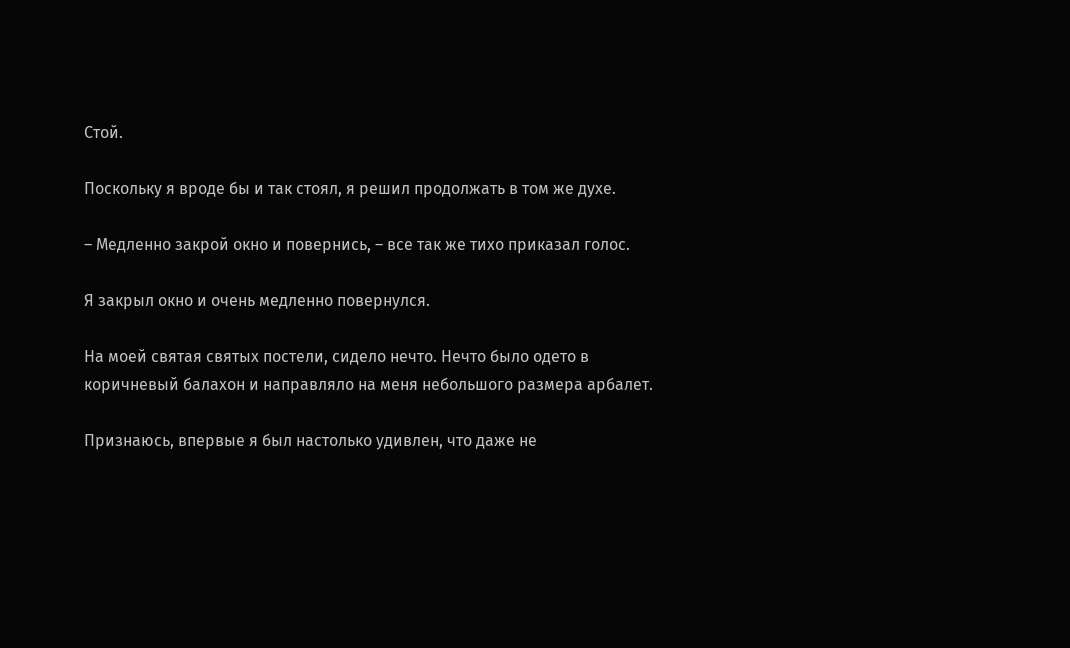Стой.

Поскольку я вроде бы и так стоял, я решил продолжать в том же духе.

– Медленно закрой окно и повернись, – все так же тихо приказал голос.

Я закрыл окно и очень медленно повернулся.

На моей святая святых постели, сидело нечто. Нечто было одето в коричневый балахон и направляло на меня небольшого размера арбалет.

Признаюсь, впервые я был настолько удивлен, что даже не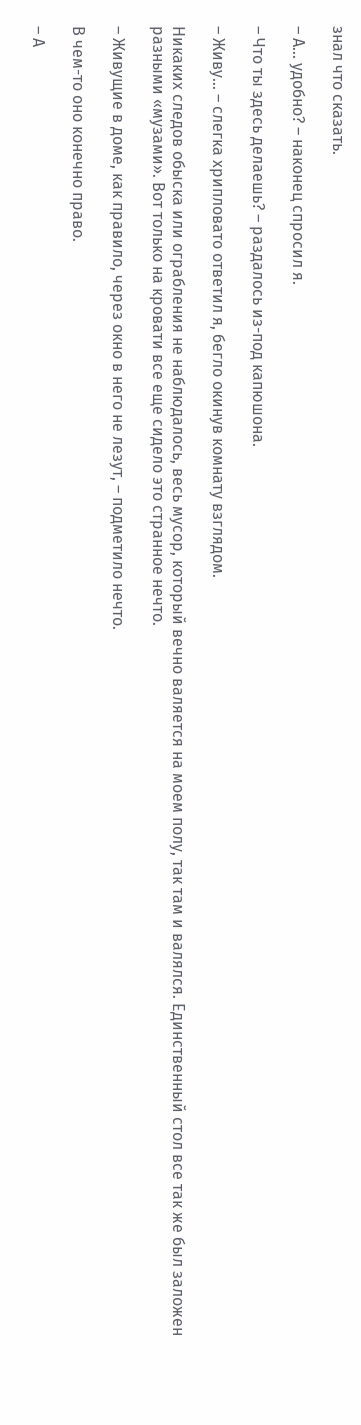знал что сказать.

– А… удобно? – наконец спросил я.

– Что ты здесь делаешь? – раздалось из-под капюшона.

– Живу… – слегка хрипловато ответил я, бегло окинув комнату взглядом.

Никаких следов обыска или ограбления не наблюдалось, весь мусор, который вечно валяется на моем полу, так там и валялся. Единственный стол все так же был заложен разными «музами». Вот только на кровати все еще сидело это странное нечто.

– Живущие в доме, как правило, через окно в него не лезут, – подметило нечто.

В чем-то оно конечно право.

– А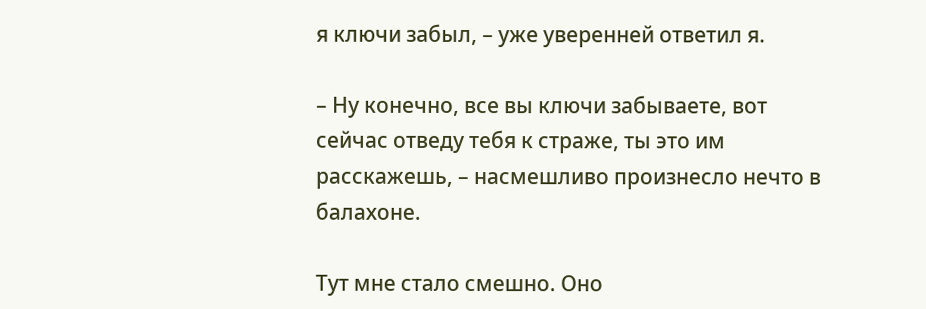я ключи забыл, – уже уверенней ответил я.

– Ну конечно, все вы ключи забываете, вот сейчас отведу тебя к страже, ты это им расскажешь, – насмешливо произнесло нечто в балахоне.

Тут мне стало смешно. Оно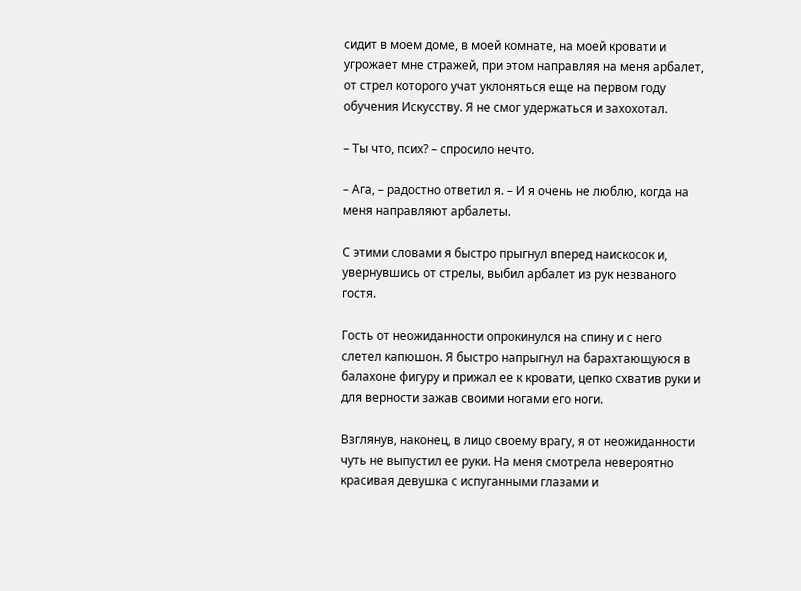сидит в моем доме, в моей комнате, на моей кровати и угрожает мне стражей, при этом направляя на меня арбалет, от стрел которого учат уклоняться еще на первом году обучения Искусству. Я не смог удержаться и захохотал.

– Ты что, псих? – спросило нечто.

– Ага, – радостно ответил я. – И я очень не люблю, когда на меня направляют арбалеты.

С этими словами я быстро прыгнул вперед наискосок и, увернувшись от стрелы, выбил арбалет из рук незваного гостя.

Гость от неожиданности опрокинулся на спину и с него слетел капюшон. Я быстро напрыгнул на барахтающуюся в балахоне фигуру и прижал ее к кровати, цепко схватив руки и для верности зажав своими ногами его ноги.

Взглянув, наконец, в лицо своему врагу, я от неожиданности чуть не выпустил ее руки. На меня смотрела невероятно красивая девушка с испуганными глазами и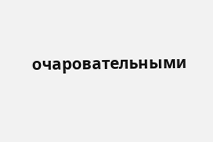очаровательными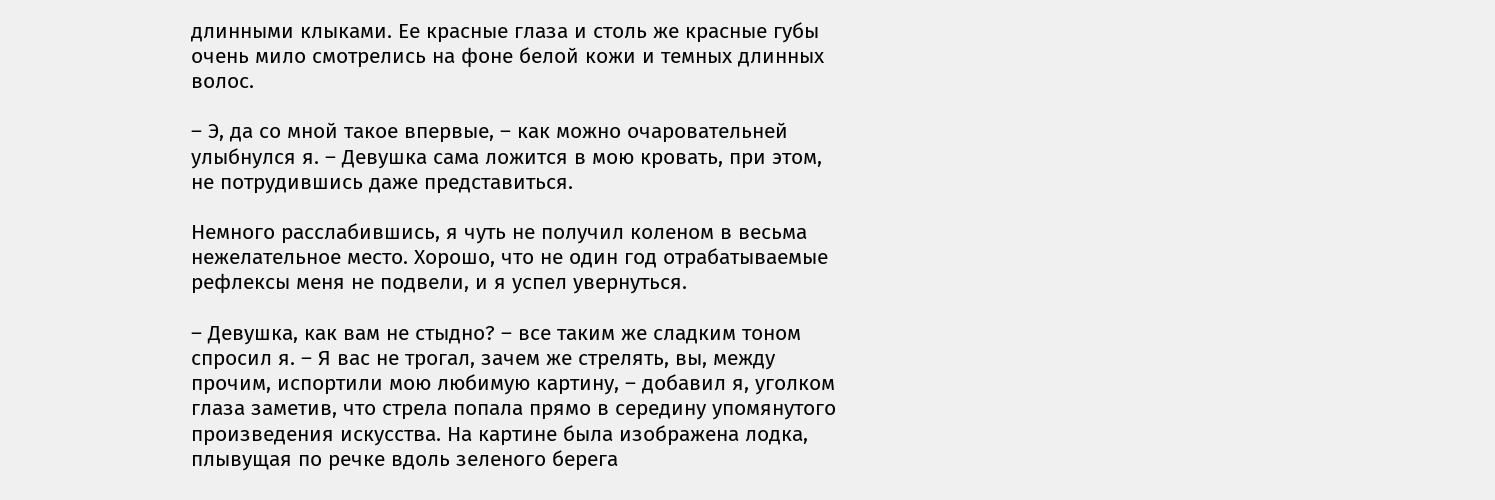длинными клыками. Ее красные глаза и столь же красные губы очень мило смотрелись на фоне белой кожи и темных длинных волос.

– Э, да со мной такое впервые, – как можно очаровательней улыбнулся я. – Девушка сама ложится в мою кровать, при этом, не потрудившись даже представиться.

Немного расслабившись, я чуть не получил коленом в весьма нежелательное место. Хорошо, что не один год отрабатываемые рефлексы меня не подвели, и я успел увернуться.

– Девушка, как вам не стыдно? – все таким же сладким тоном спросил я. – Я вас не трогал, зачем же стрелять, вы, между прочим, испортили мою любимую картину, – добавил я, уголком глаза заметив, что стрела попала прямо в середину упомянутого произведения искусства. На картине была изображена лодка, плывущая по речке вдоль зеленого берега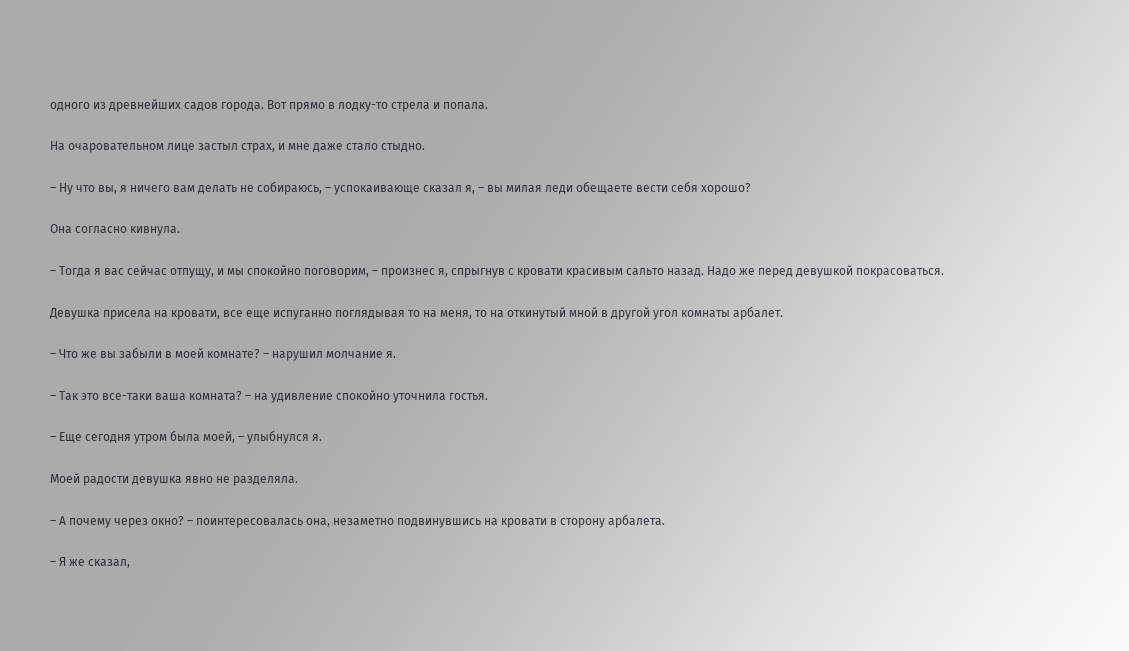одного из древнейших садов города. Вот прямо в лодку-то стрела и попала.

На очаровательном лице застыл страх, и мне даже стало стыдно.

– Ну что вы, я ничего вам делать не собираюсь, – успокаивающе сказал я, – вы милая леди обещаете вести себя хорошо?

Она согласно кивнула.

– Тогда я вас сейчас отпущу, и мы спокойно поговорим, – произнес я, спрыгнув с кровати красивым сальто назад. Надо же перед девушкой покрасоваться.

Девушка присела на кровати, все еще испуганно поглядывая то на меня, то на откинутый мной в другой угол комнаты арбалет.

– Что же вы забыли в моей комнате? – нарушил молчание я.

– Так это все-таки ваша комната? – на удивление спокойно уточнила гостья.

– Еще сегодня утром была моей, – улыбнулся я.

Моей радости девушка явно не разделяла.

– А почему через окно? – поинтересовалась она, незаметно подвинувшись на кровати в сторону арбалета.

– Я же сказал,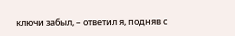ключи забыл, – ответил я, подняв с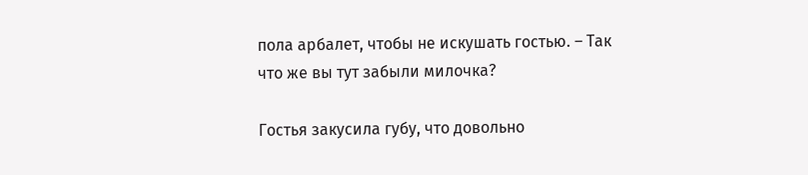пола арбалет, чтобы не искушать гостью. – Так что же вы тут забыли милочка?

Гостья закусила губу, что довольно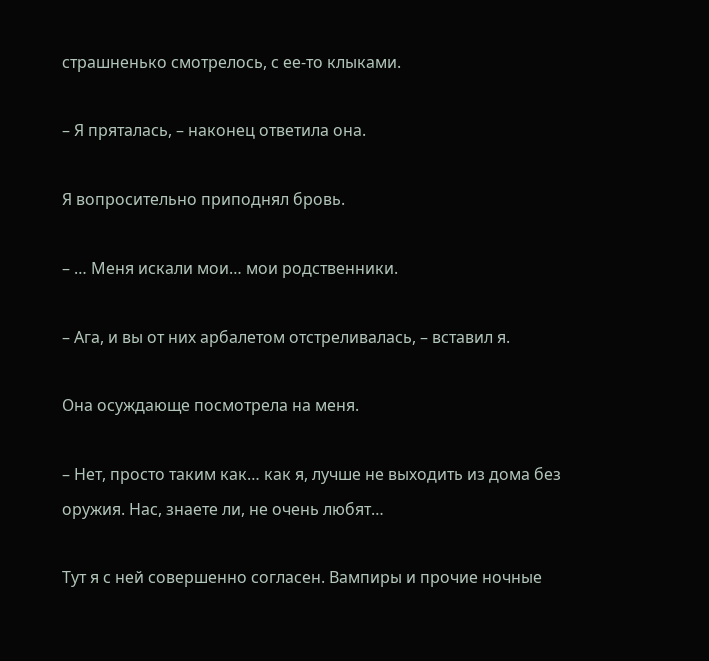страшненько смотрелось, с ее-то клыками.

– Я пряталась, – наконец ответила она.

Я вопросительно приподнял бровь.

– … Меня искали мои… мои родственники.

– Ага, и вы от них арбалетом отстреливалась, – вставил я.

Она осуждающе посмотрела на меня.

– Нет, просто таким как… как я, лучше не выходить из дома без оружия. Нас, знаете ли, не очень любят…

Тут я с ней совершенно согласен. Вампиры и прочие ночные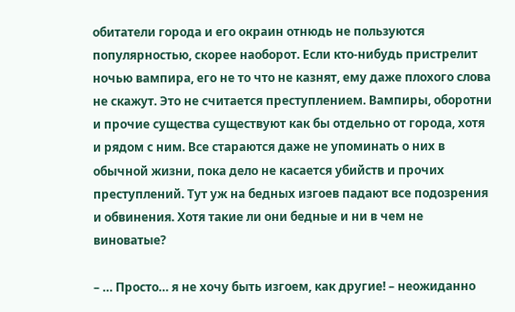обитатели города и его окраин отнюдь не пользуются популярностью, скорее наоборот. Если кто-нибудь пристрелит ночью вампира, его не то что не казнят, ему даже плохого слова не скажут. Это не считается преступлением. Вампиры, оборотни и прочие существа существуют как бы отдельно от города, хотя и рядом с ним. Все стараются даже не упоминать о них в обычной жизни, пока дело не касается убийств и прочих преступлений. Тут уж на бедных изгоев падают все подозрения и обвинения. Хотя такие ли они бедные и ни в чем не виноватые?

– … Просто… я не хочу быть изгоем, как другие! – неожиданно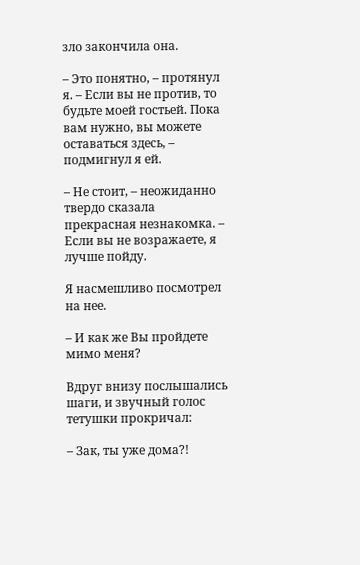зло закончила она.

– Это понятно, – протянул я. – Если вы не против, то будьте моей гостьей. Пока вам нужно, вы можете оставаться здесь, – подмигнул я ей.

– Не стоит, – неожиданно твердо сказала прекрасная незнакомка. – Если вы не возражаете, я лучше пойду.

Я насмешливо посмотрел на нее.

– И как же Вы пройдете мимо меня?

Вдруг внизу послышались шаги, и звучный голос тетушки прокричал:

– Зак, ты уже дома?!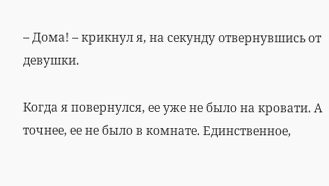– Дома! – крикнул я, на секунду отвернувшись от девушки.

Когда я повернулся, ее уже не было на кровати. А точнее, ее не было в комнате. Единственное,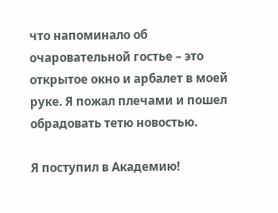что напоминало об очаровательной гостье – это открытое окно и арбалет в моей руке. Я пожал плечами и пошел обрадовать тетю новостью.

Я поступил в Академию!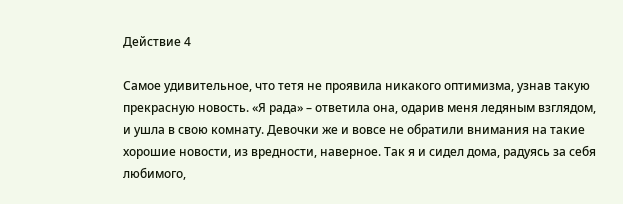Действие 4

Самое удивительное, что тетя не проявила никакого оптимизма, узнав такую прекрасную новость. «Я рада» – ответила она, одарив меня ледяным взглядом, и ушла в свою комнату. Девочки же и вовсе не обратили внимания на такие хорошие новости, из вредности, наверное. Так я и сидел дома, радуясь за себя любимого,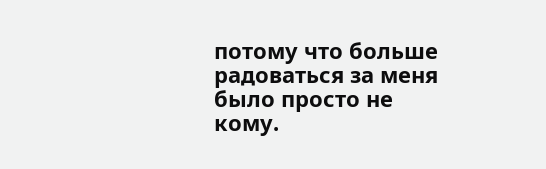потому что больше радоваться за меня было просто не кому.